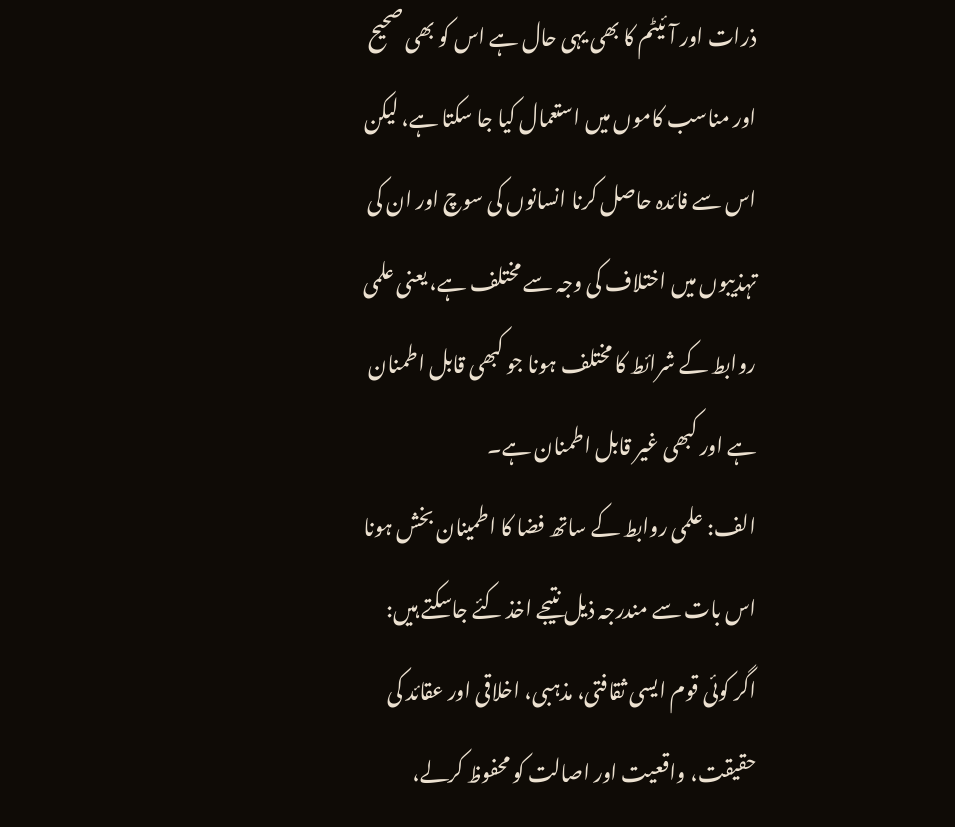ذرات اور آئیٹم کا بھی یہی حال ہے اس کو بھی صحیح اور مناسب کاموں میں استعمال کیا جا سکتا ہے، لیکن اس سے فائدہ حاصل کرنا انسانوں کی سوچ اور ان کی تہذیبوں میں اختلاف کی وجہ سے مختلف ہے، یعنی علمی روابط کے شرائط کا مختلف ہونا جو کبھی قابل اطمنان ہے اور کبھی غیر قابل اطمنان ہے۔
الف: علمی روابط کے ساتھ فضا کا اطمینان بخش ہونا
اس بات سے مندرجہ ذیل نتیجے اخذ کئے جاسکتے ہیں:
اگر کوئی قوم ایسی ثقافتی، مذہبی، اخلاقی اور عقائد کی حقیقت، واقعیت اور اصالت کو محفوظ کرلے،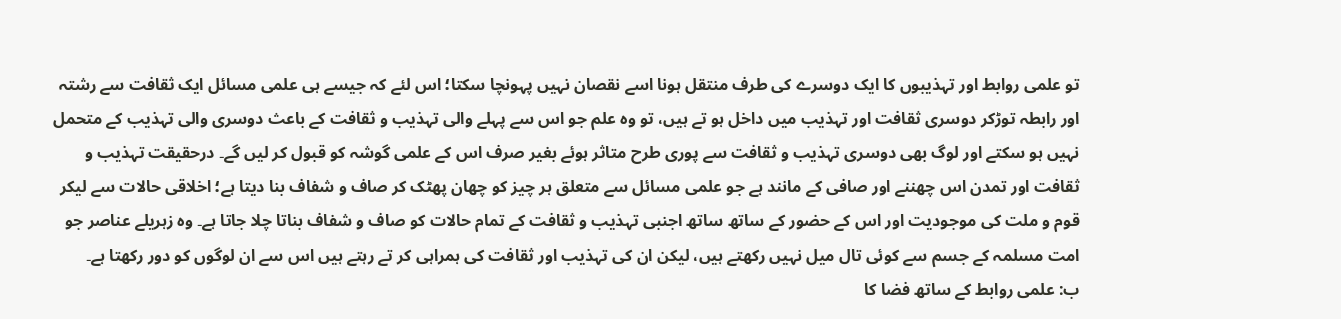تو علمی روابط اور تہذیبوں کا ایک دوسرے کی طرف منتقل ہونا اسے نقصان نہیں پہونچا سکتا؛ اس لئے کہ جیسے ہی علمی مسائل ایک ثقافت سے رشتہ اور رابطہ توڑکر دوسری ثقافت اور تہذیب میں داخل ہو تے ہیں، تو وہ علم جو اس سے پہلے والی تہذیب و ثقافت کے باعث دوسری والی تہذیب کے متحمل نہیں ہو سکتے اور لوگ بھی دوسری تہذیب و ثقافت سے پوری طرح متاثر ہوئے بغیر صرف اس کے علمی گوشہ کو قبول کر لیں گے۔ درحقیقت تہذیب و ثقافت اور تمدن اس چھننے اور صافی کے مانند ہے جو علمی مسائل سے متعلق ہر چیز کو چھان پھٹک کر صاف و شفاف بنا دیتا ہے؛ اخلاقی حالات سے لیکر قوم و ملت کی موجودیت اور اس کے حضور کے ساتھ ساتھ اجنبی تہذیب و ثقافت کے تمام حالات کو صاف و شفاف بناتا چلا جاتا ہے۔ وہ زہریلے عناصر جو امت مسلمہ کے جسم سے کوئی تال میل نہیں رکھتے ہیں، لیکن ان کی تہذیب اور ثقافت کی ہمراہی کر تے رہتے ہیں اس سے ان لوگوں کو دور رکھتا ہے۔
ب: علمی روابط کے ساتھ فضا کا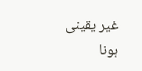غیر یقینی ہونا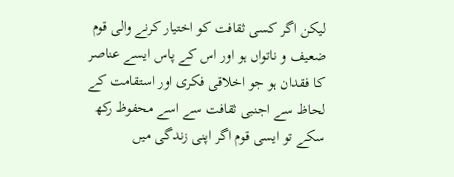لیکن اگر کسی ثقافت کو اختیار کرنے والی قوم ضعیف و ناتواں ہو اور اس کے پاس ایسے عناصر کا فقدان ہو جو اخلاقی فکری اور استقامت کے لحاظ سے اجنبی ثقافت سے اسے محفوظ رکھ سکے تو ایسی قوم اگر اپنی زندگی میں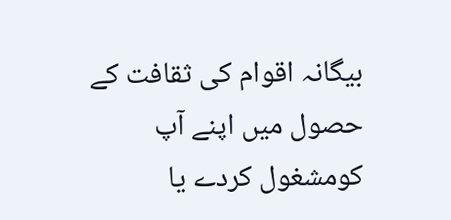بیگانہ اقوام کی ثقافت کے حصول میں اپنے آپ کومشغول کردے یا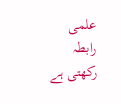علمی رابطہ رکھتی ہے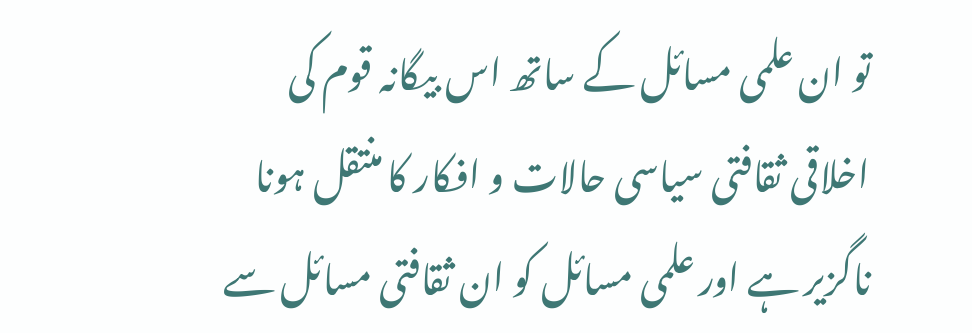تو ان علمی مسائل کے ساتھ اس بیگانہ قوم کی اخلاقی ثقافتی سیاسی حالات و افکار کا منتقل ہونا ناگزیر ہے اور علمی مسائل کو ان ثقافتی مسائل سے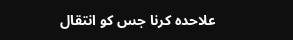علاحدہ کرنا جس کو انتقال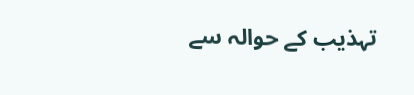تہذیب کے حوالہ سے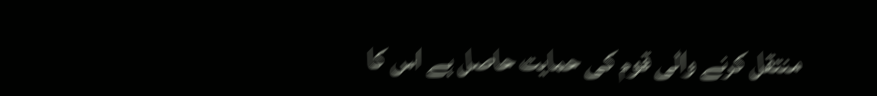منتقل کرنے والی قوم کی حمایت حاصل ہے اس کا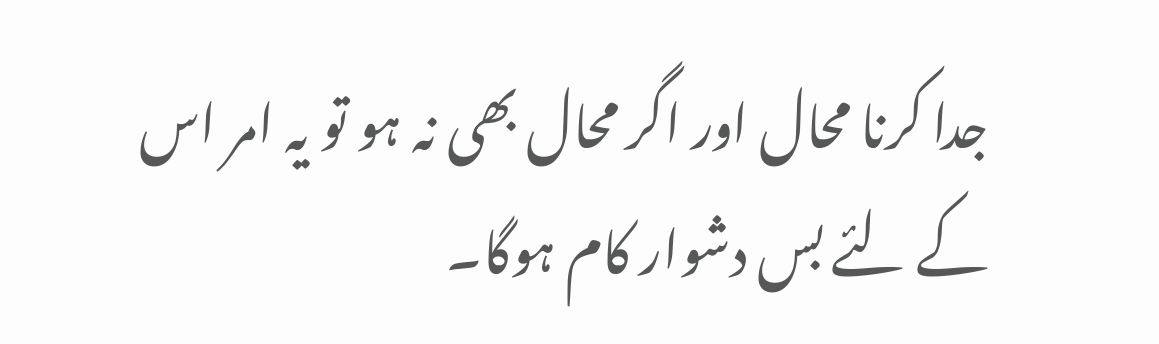جدا کرنا محال اور اگر محال بھی نہ ہو تو یہ امر اس کے لئے بس دشوار کام ہوگا۔